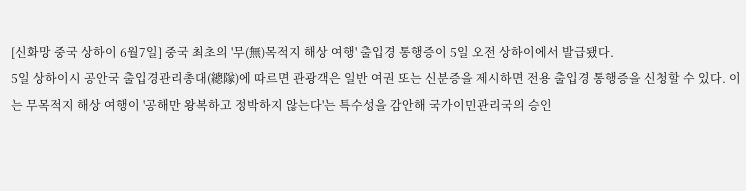[신화망 중국 상하이 6월7일] 중국 최초의 '무(無)목적지 해상 여행' 출입경 통행증이 5일 오전 상하이에서 발급됐다.
5일 상하이시 공안국 출입경관리총대(總隊)에 따르면 관광객은 일반 여권 또는 신분증을 제시하면 전용 출입경 통행증을 신청할 수 있다. 이는 무목적지 해상 여행이 '공해만 왕복하고 정박하지 않는다'는 특수성을 감안해 국가이민관리국의 승인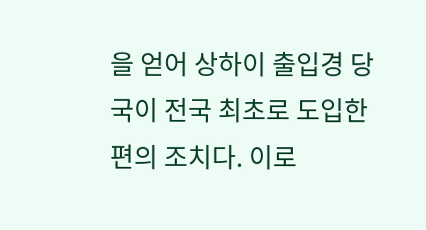을 얻어 상하이 출입경 당국이 전국 최초로 도입한 편의 조치다. 이로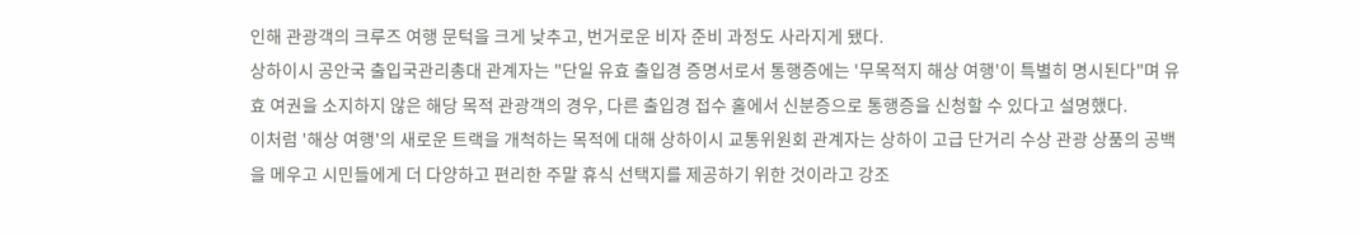인해 관광객의 크루즈 여행 문턱을 크게 낮추고, 번거로운 비자 준비 과정도 사라지게 됐다.
상하이시 공안국 출입국관리총대 관계자는 "단일 유효 출입경 증명서로서 통행증에는 '무목적지 해상 여행'이 특별히 명시된다"며 유효 여권을 소지하지 않은 해당 목적 관광객의 경우, 다른 출입경 접수 홀에서 신분증으로 통행증을 신청할 수 있다고 설명했다.
이처럼 '해상 여행'의 새로운 트랙을 개척하는 목적에 대해 상하이시 교통위원회 관계자는 상하이 고급 단거리 수상 관광 상품의 공백을 메우고 시민들에게 더 다양하고 편리한 주말 휴식 선택지를 제공하기 위한 것이라고 강조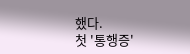했다.
첫 '통행증'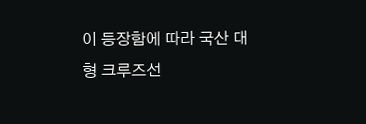이 등장함에 따라 국산 대형 크루즈선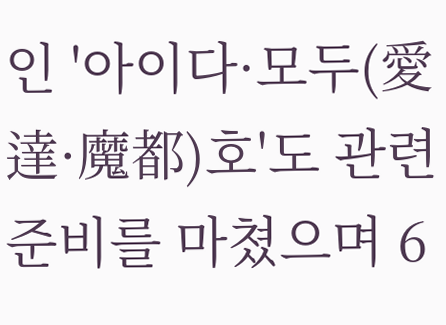인 '아이다·모두(愛達·魔都)호'도 관련 준비를 마쳤으며 6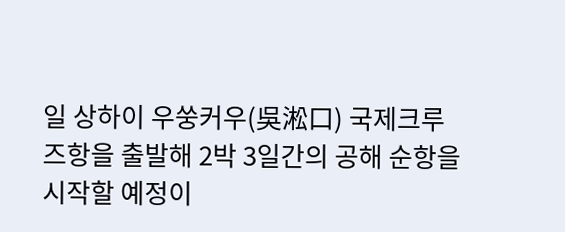일 상하이 우쑹커우(吳淞口) 국제크루즈항을 출발해 2박 3일간의 공해 순항을 시작할 예정이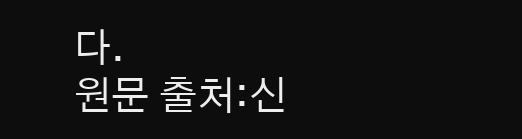다.
원문 출처:신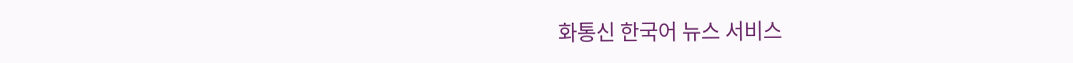화통신 한국어 뉴스 서비스